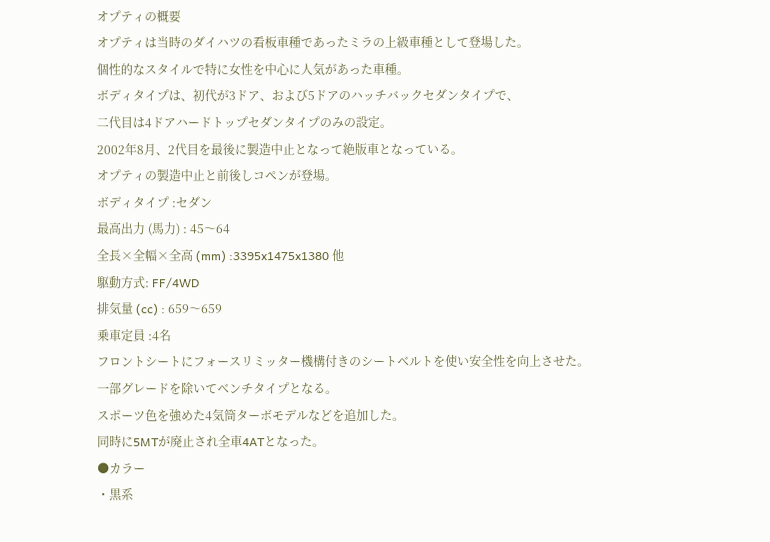オプティの概要
オプティは当時のダイハツの看板車種であったミラの上級車種として登場した。
個性的なスタイルで特に女性を中心に人気があった車種。
ボディタイプは、初代が3ドア、および5ドアのハッチバックセダンタイプで、
二代目は4ドアハードトップセダンタイプのみの設定。
2002年8月、2代目を最後に製造中止となって絶版車となっている。
オプティの製造中止と前後しコペンが登場。
ボディタイプ :セダン
最高出力 (馬力) : 45〜64
全長×全幅×全高 (mm) :3395x1475x1380 他
駆動方式: FF/4WD
排気量 (cc) : 659〜659
乗車定員 :4名
フロントシートにフォースリミッター機構付きのシートベルトを使い安全性を向上させた。
一部グレードを除いてベンチタイプとなる。
スポーツ色を強めた4気筒ターボモデルなどを追加した。
同時に5MTが廃止され全車4ATとなった。
●カラー
・黒系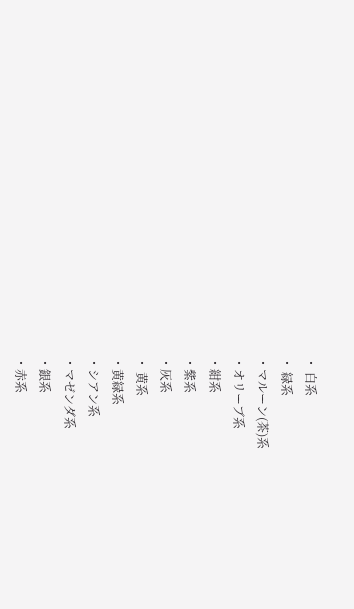・ 白系
・ 緑系
・マルーン(茶)系
・オリーブ系
・紺系
・紫系
・灰系
・ 黄系
・黄緑系
・シアン系
・マゼンダ系
・銀系
・赤系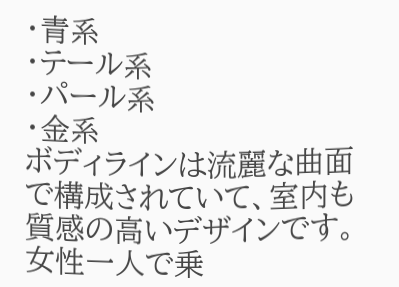・青系
・テール系
・パール系
・金系
ボディラインは流麗な曲面で構成されていて、室内も質感の高いデザインです。
女性一人で乗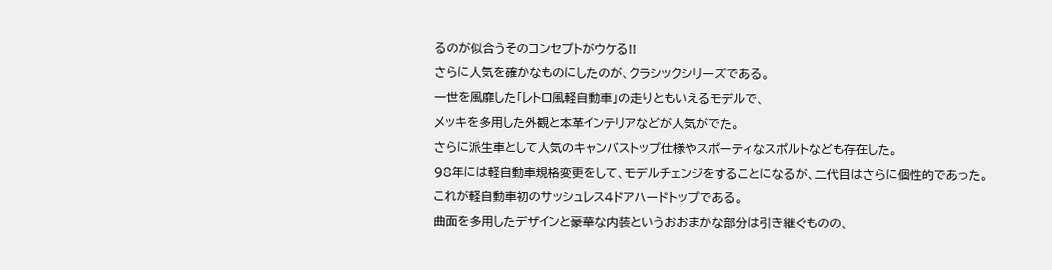るのが似合うそのコンセプトがウケる!!
さらに人気を確かなものにしたのが、クラシックシリーズである。
一世を風靡した「レトロ風軽自動車」の走りともいえるモデルで、
メッキを多用した外観と本革インテリアなどが人気がでた。
さらに派生車として人気のキャンバストップ仕様やスポーティなスポルトなども存在した。
98年には軽自動車規格変更をして、モデルチェンジをすることになるが、二代目はさらに個性的であった。
これが軽自動車初のサッシュレス4ドアハードトップである。
曲面を多用したデザインと豪華な内装というおおまかな部分は引き継ぐものの、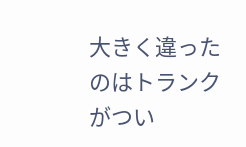大きく違ったのはトランクがつい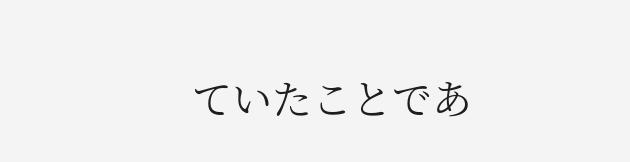ていたことであ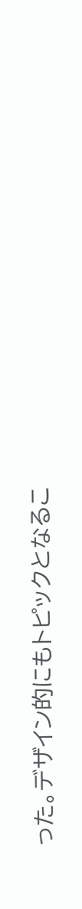った。デザイン的にもトピックとなるこ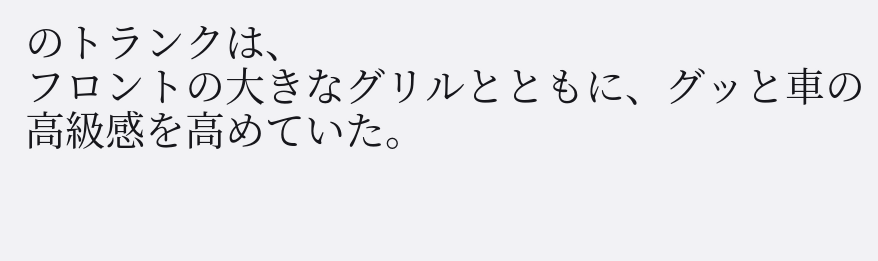のトランクは、
フロントの大きなグリルとともに、グッと車の高級感を高めていた。